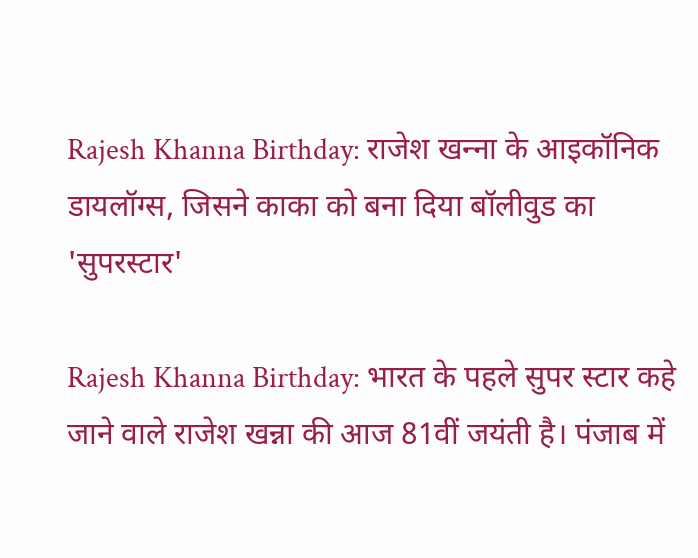Rajesh Khanna Birthday: राजेश खन्‍ना के आइकॉनिक डायलॉग्स, जिसने काका को बना दिया बॉलीवुड का 'सुपरस्‍टार'

Rajesh Khanna Birthday: भारत के पहले सुपर स्टार कहे जाने वाले राजेश खन्ना की आज 81वीं जयंती है। पंजाब में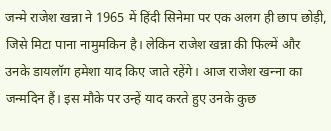जन्मे राजेश खन्ना ने 1965 में हिंदी सिनेमा पर एक अलग ही छाप छोड़ी, जिसे मिटा पाना नामुमकिन है। लेकिन राजेश खन्ना की फिल्में और उनके डायलॉग हमेशा याद किए जाते रहेंगे। आज राजेश खन्‍ना का जन्‍मदिन हैं। इस मौके पर उन्‍हें याद करते हुए उनके कुछ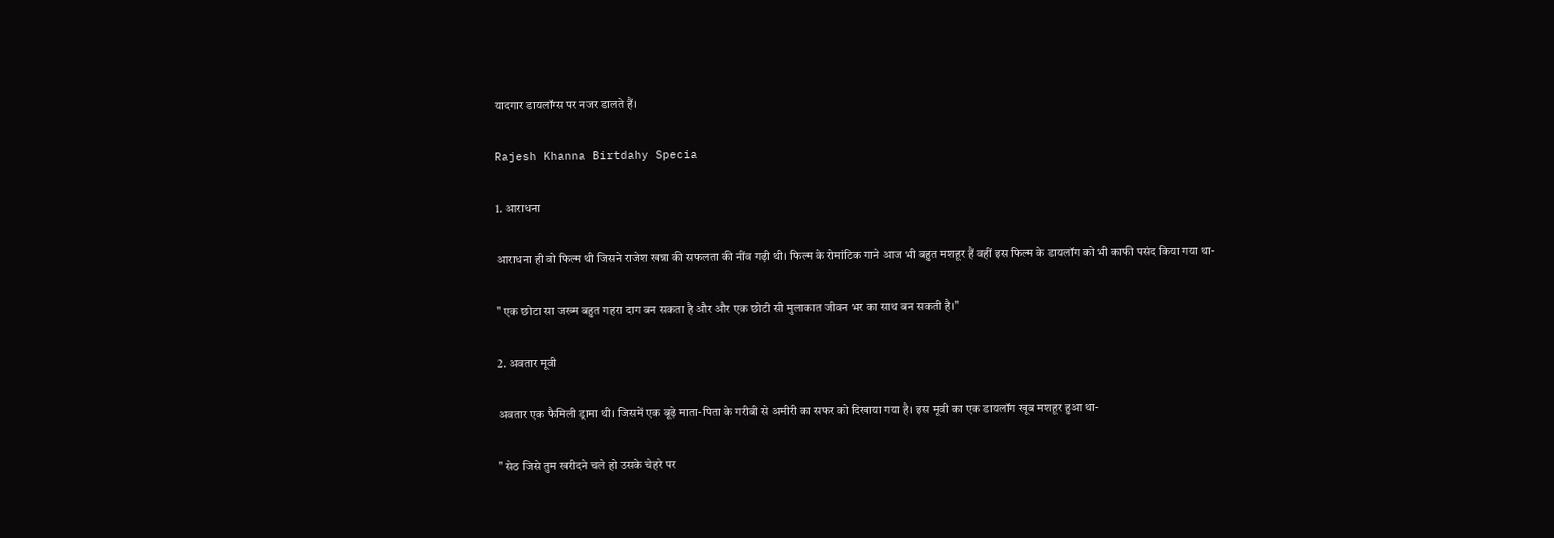यादगार डायलॉग्स पर नजर डालते हैं।

Rajesh Khanna Birtdahy Specia

1. आराधना

आराधना ही वो फिल्म थी जिसने राजेश खन्ना की सफलता की नींव गढ़ी थी। फिल्म के रोमांटिक गाने आज भी बहुत मशहूर हैं वहीं इस फिल्म के डायलॉग को भी काफी पसंद किया गया था-

" एक छोटा सा जख्म बहुत गहरा दाग बन सकता है और और एक छोटी सी मुलाकात जीवन भर का साथ बन सकती है।"

2. अवतार मूवी

अवतार एक फैम‍िली ड्रामा थी। ज‍िसमें एक बूढ़े माता-पिता के गरीबी से अमीरी का सफर को द‍िखाया गया है। इस मूवी का एक डायलॉग खूब मशहूर हुआ था-

" सेठ जिसे तुम खरीदने चले हो उसके चेहरे पर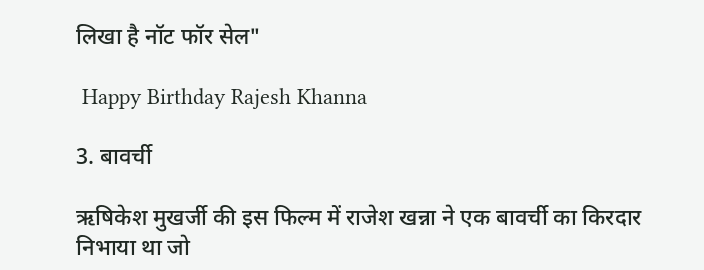लिखा है नॉट फॉर सेल"

 Happy Birthday Rajesh Khanna

3. बावर्ची

ऋषिकेश मुखर्जी की इस फिल्म में राजेश खन्ना ने एक बावर्ची का किरदार निभाया था जो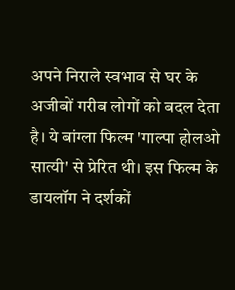अपने निराले स्वभाव से घर के अजीबों गरीब लोगों को बदल देता है। ये बांग्ला फिल्म 'गाल्पा होलओ सात्यी' से प्रेरित थी। इस फिल्म के डायलॉग ने दर्शकों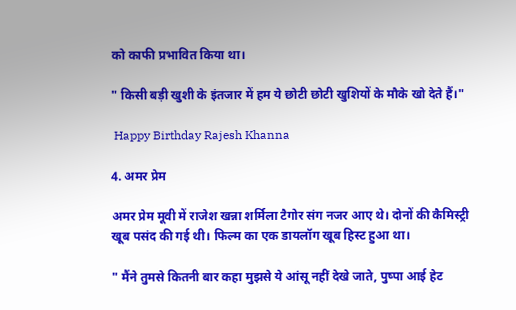को काफी प्रभावित किया था।

" किसी बड़ी खुशी के इंतजार में हम ये छोटी छोटी खुशियों के मौके खो देते हैं।"

 Happy Birthday Rajesh Khanna

4. अमर प्रेम

अमर प्रेम मूवी में राजेश खन्ना शर्मिला टैगोर संग नजर आए थे। दोनों की कैम‍िस्‍ट्री खूब पसंद की गई थी। फ‍िल्‍म का एक डायलॉग खूब ह‍िस्‍ट हुआ था।

" मैंने तुमसे कितनी बार कहा मुझसे ये आंसू नहीं देखे जाते, पुष्पा आई हेट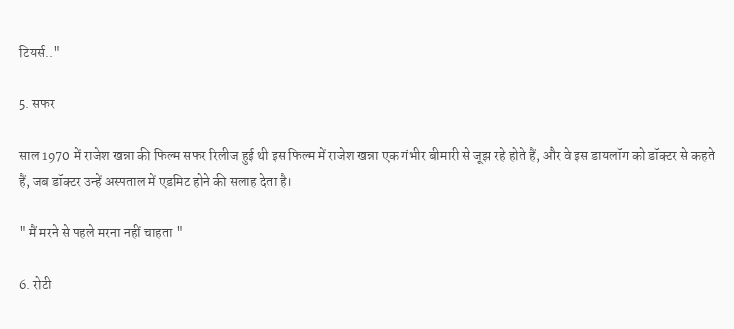टियर्स.."

5. सफर

साल 1970 में राजेश खन्ना की फिल्म सफर रिलीज हुई थी इस फ‍िल्‍म में राजेश खन्ना एक गंभीर बीमारी से जूझ रहे होते हैं, और वे इस डायलॉग को डॉक्टर से कहते हैं, जब डॉक्टर उन्हें अस्पताल में एडमिट होने की सलाह देता है।

" मैं मरने से पहले मरना नहीं चाहता "

6. रोटी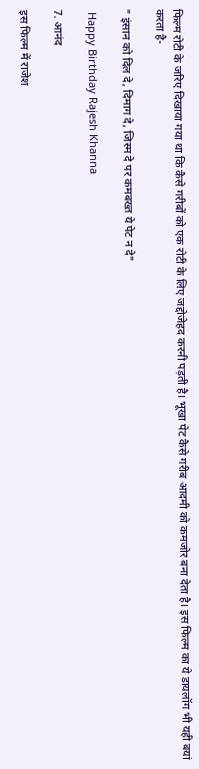फिल्म रोटी के जरिए दिखाया गया था क‍ि कैसे गरीबों को एक रोटी के ल‍िए जद्दोजेहद करनी पड़ती है। भूखा पेट कैसे गरीब आदमी को कमजोर बना देता है। इस फ‍िल्‍म का ये डायलॉग भी यही बयां करता है-

" इंसान को दिल दे, दिमाग दे, जिस्‍म दे पर कमबख्‍त ये पेट न दे"

 Happy Birthday Rajesh Khanna

7. आनंद

इस फिल्म में राजेश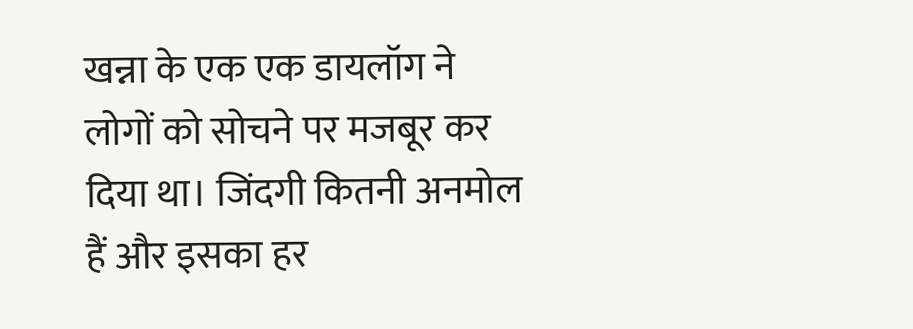खन्ना के एक एक डायलॉग ने लोगों को सोचने पर मजबूर कर दिया था। जिंदगी क‍ितनी अनमोल हैं और इसका हर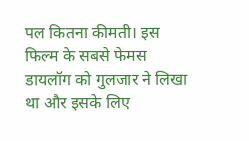पल क‍ितना कीमती। इस फिल्‍म के सबसे फेमस डायलॉग को गुलजार ने लिखा था और इसके लिए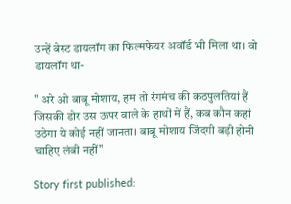उन्हें बेस्ट डायलॉग का फिल्मफेयर अवॉर्ड भी मिला था। वो डायलॉग था-

" अरे ओ बाबू मोशाय, हम तो रंगमंच की कठपुलतियां हैं जिसकी डोर उस ऊपर वाले के हाथों में हैं, कब कौन कहां उठेगा ये कोई नहीं जानता। बाबू मोशाय जिंदगी बड़ी होनी चाहिए लंबी नहीं"

Story first published: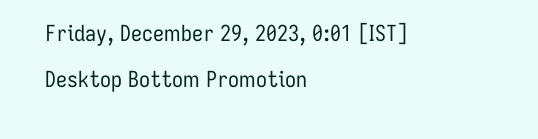Friday, December 29, 2023, 0:01 [IST]
Desktop Bottom Promotion